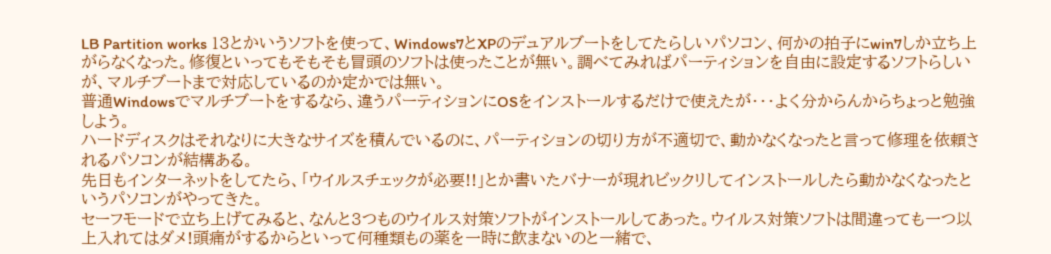LB Partition works 13とかいうソフトを使って、Windows7とXPのデュアルブートをしてたらしいパソコン、何かの拍子にwin7しか立ち上がらなくなった。修復といってもそもそも冒頭のソフトは使ったことが無い。調べてみればパーティションを自由に設定するソフトらしいが、マルチブートまで対応しているのか定かでは無い。
普通Windowsでマルチブートをするなら、違うパーティションにOSをインストールするだけで使えたが・・・よく分からんからちょっと勉強しよう。
ハードディスクはそれなりに大きなサイズを積んでいるのに、パーティションの切り方が不適切で、動かなくなったと言って修理を依頼されるパソコンが結構ある。
先日もインターネットをしてたら、「ウイルスチェックが必要!!」とか書いたバナーが現れビックリしてインストールしたら動かなくなったというパソコンがやってきた。
セーフモードで立ち上げてみると、なんと3つものウイルス対策ソフトがインストールしてあった。ウイルス対策ソフトは間違っても一つ以上入れてはダメ!頭痛がするからといって何種類もの薬を一時に飲まないのと一緒で、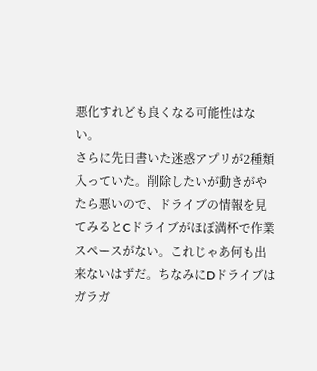悪化すれども良くなる可能性はない。
さらに先日書いた迷惑アプリが2種類入っていた。削除したいが動きがやたら悪いので、ドライブの情報を見てみるとCドライブがほぼ満杯で作業スペースがない。これじゃあ何も出来ないはずだ。ちなみにDドライブはガラガ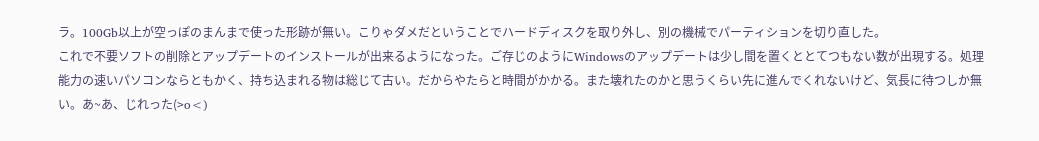ラ。100Gb以上が空っぽのまんまで使った形跡が無い。こりゃダメだということでハードディスクを取り外し、別の機械でパーティションを切り直した。
これで不要ソフトの削除とアップデートのインストールが出来るようになった。ご存じのようにWindowsのアップデートは少し間を置くととてつもない数が出現する。処理能力の速いパソコンならともかく、持ち込まれる物は総じて古い。だからやたらと時間がかかる。また壊れたのかと思うくらい先に進んでくれないけど、気長に待つしか無い。あ~あ、じれった(>o<)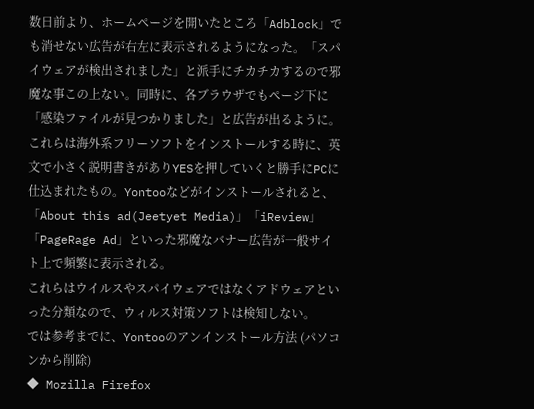数日前より、ホームページを開いたところ「Adblock」でも消せない広告が右左に表示されるようになった。「スパイウェアが検出されました」と派手にチカチカするので邪魔な事この上ない。同時に、各ブラウザでもページ下に「感染ファイルが見つかりました」と広告が出るように。
これらは海外系フリーソフトをインストールする時に、英文で小さく説明書きがありYESを押していくと勝手にPCに仕込まれたもの。Yontooなどがインストールされると、「About this ad(Jeetyet Media)」「iReview」「PageRage Ad」といった邪魔なバナー広告が一般サイト上で頻繁に表示される。
これらはウイルスやスパイウェアではなくアドウェアといった分類なので、ウィルス対策ソフトは検知しない。
では参考までに、Yontooのアンインストール方法 (パソコンから削除)
◆ Mozilla Firefox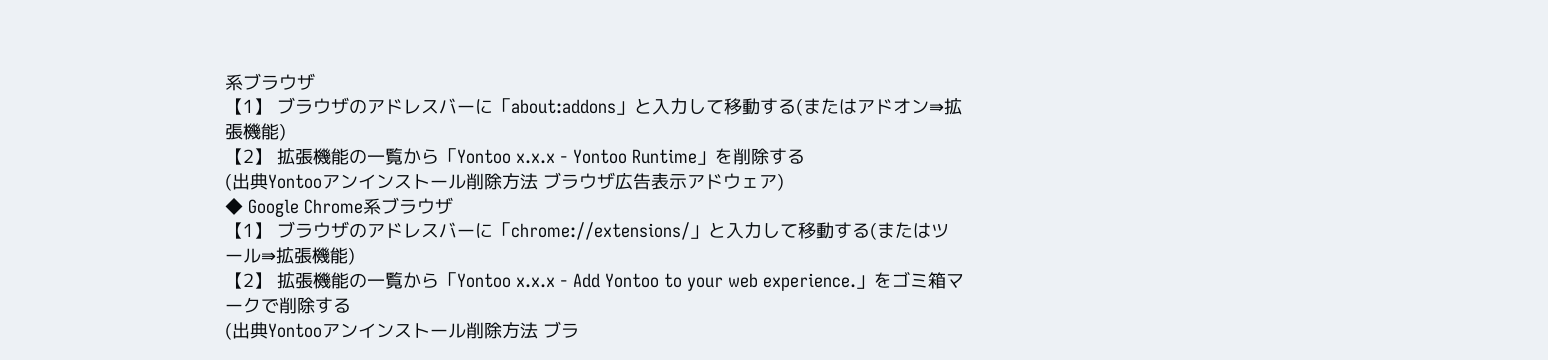系ブラウザ
【1】 ブラウザのアドレスバーに「about:addons」と入力して移動する(またはアドオン⇛拡張機能)
【2】 拡張機能の一覧から「Yontoo x.x.x - Yontoo Runtime」を削除する
(出典Yontooアンインストール削除方法 ブラウザ広告表示アドウェア)
◆ Google Chrome系ブラウザ
【1】 ブラウザのアドレスバーに「chrome://extensions/」と入力して移動する(またはツール⇛拡張機能)
【2】 拡張機能の一覧から「Yontoo x.x.x - Add Yontoo to your web experience.」をゴミ箱マークで削除する
(出典Yontooアンインストール削除方法 ブラ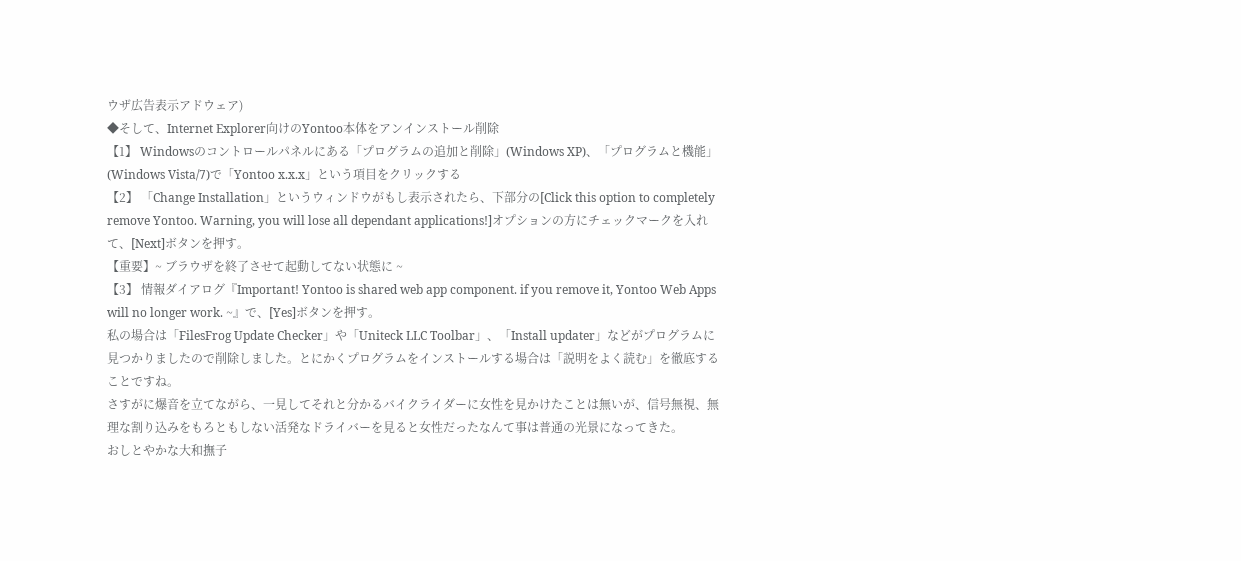ウザ広告表示アドウェア)
◆そして、Internet Explorer向けのYontoo本体をアンインストール削除
【1】 Windowsのコントロールパネルにある「プログラムの追加と削除」(Windows XP)、「プログラムと機能」(Windows Vista/7)で「Yontoo x.x.x」という項目をクリックする
【2】 「Change Installation」というウィンドウがもし表示されたら、下部分の[Click this option to completely remove Yontoo. Warning, you will lose all dependant applications!]オプションの方にチェックマークを入れて、[Next]ボタンを押す。
【重要】~ ブラウザを終了させて起動してない状態に ~
【3】 情報ダイアログ『Important! Yontoo is shared web app component. if you remove it, Yontoo Web Apps will no longer work. ~』で、[Yes]ボタンを押す。
私の場合は「FilesFrog Update Checker」や「Uniteck LLC Toolbar」、「Install updater」などがプログラムに見つかりましたので削除しました。とにかくプログラムをインストールする場合は「説明をよく読む」を徹底することですね。
さすがに爆音を立てながら、一見してそれと分かるバイクライダーに女性を見かけたことは無いが、信号無視、無理な割り込みをもろともしない活発なドライバーを見ると女性だったなんて事は普通の光景になってきた。
おしとやかな大和撫子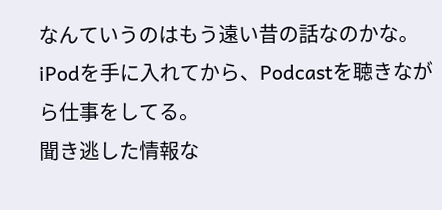なんていうのはもう遠い昔の話なのかな。
iPodを手に入れてから、Podcastを聴きながら仕事をしてる。
聞き逃した情報な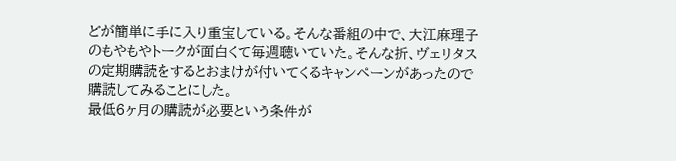どが簡単に手に入り重宝している。そんな番組の中で、大江麻理子のもやもやトークが面白くて毎週聴いていた。そんな折、ヴェリタスの定期購読をするとおまけが付いてくるキャンペーンがあったので購読してみることにした。
最低6ヶ月の購読が必要という条件が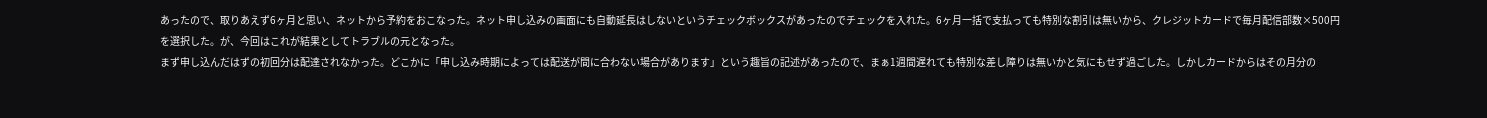あったので、取りあえず6ヶ月と思い、ネットから予約をおこなった。ネット申し込みの画面にも自動延長はしないというチェックボックスがあったのでチェックを入れた。6ヶ月一括で支払っても特別な割引は無いから、クレジットカードで毎月配信部数×500円を選択した。が、今回はこれが結果としてトラブルの元となった。
まず申し込んだはずの初回分は配達されなかった。どこかに「申し込み時期によっては配送が間に合わない場合があります」という趣旨の記述があったので、まぁ1週間遅れても特別な差し障りは無いかと気にもせず過ごした。しかしカードからはその月分の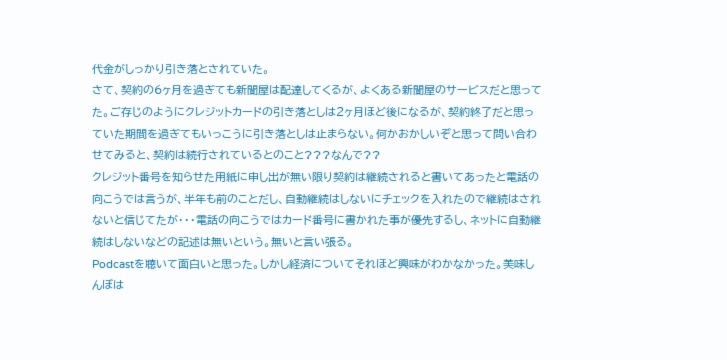代金がしっかり引き落とされていた。
さて、契約の6ヶ月を過ぎても新聞屋は配達してくるが、よくある新聞屋のサービスだと思ってた。ご存じのようにクレジットカードの引き落としは2ヶ月ほど後になるが、契約終了だと思っていた期間を過ぎてもいっこうに引き落としは止まらない。何かおかしいぞと思って問い合わせてみると、契約は続行されているとのこと???なんで??
クレジット番号を知らせた用紙に申し出が無い限り契約は継続されると書いてあったと電話の向こうでは言うが、半年も前のことだし、自動継続はしないにチェックを入れたので継続はされないと信じてたが・・・電話の向こうではカード番号に書かれた事が優先するし、ネットに自動継続はしないなどの記述は無いという。無いと言い張る。
Podcastを聴いて面白いと思った。しかし経済についてそれほど興味がわかなかった。美味しんぼは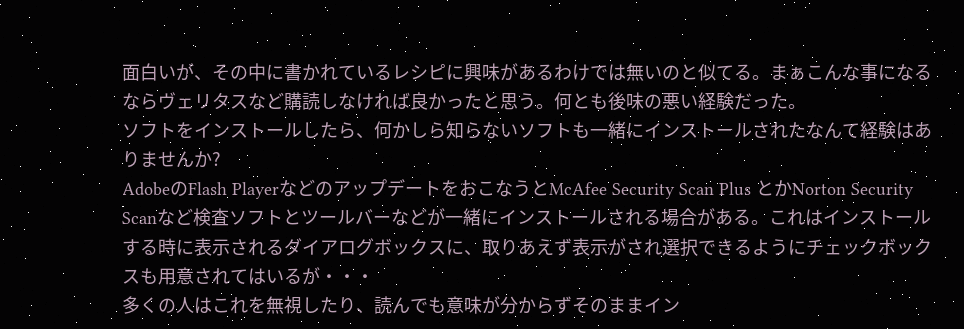面白いが、その中に書かれているレシピに興味があるわけでは無いのと似てる。まぁこんな事になるならヴェリタスなど購読しなければ良かったと思う。何とも後味の悪い経験だった。
ソフトをインストールしたら、何かしら知らないソフトも一緒にインストールされたなんて経験はありませんか?
AdobeのFlash PlayerなどのアップデートをおこなうとMcAfee Security Scan Plus とかNorton Security Scanなど検査ソフトとツールバーなどが一緒にインストールされる場合がある。これはインストールする時に表示されるダイアログボックスに、取りあえず表示がされ選択できるようにチェックボックスも用意されてはいるが・・・
多くの人はこれを無視したり、読んでも意味が分からずそのままイン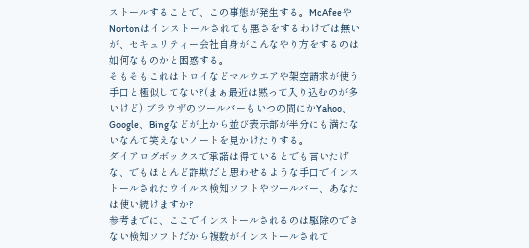ストールすることで、この事態が発生する。McAfeeやNortonはインストールされても悪さをするわけでは無いが、セキュリティー会社自身がこんなやり方をするのは如何なものかと困惑する。
そもそもこれはトロイなどマルウエアや架空請求が使う手口と極似してない?(まぁ最近は黙って入り込むのが多いけど) ブラウザのツールバーもいつの間にかYahoo、Google、Bingなどが上から並び表示部が半分にも満たないなんて笑えないノートを見かけたりする。
ダイアログボックスで承諾は得ているとでも言いたげな、でもほとんど詐欺だと思わせるような手口でインストールされたウイルス検知ソフトやツールバー、あなたは使い続けますか?
参考までに、ここでインストールされるのは駆除のできない検知ソフトだから複数がインストールされて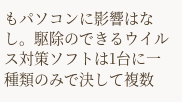もパソコンに影響はなし。駆除のできるウイルス対策ソフトは1台に一種類のみで決して複数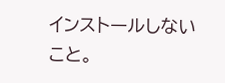インストールしないこと。